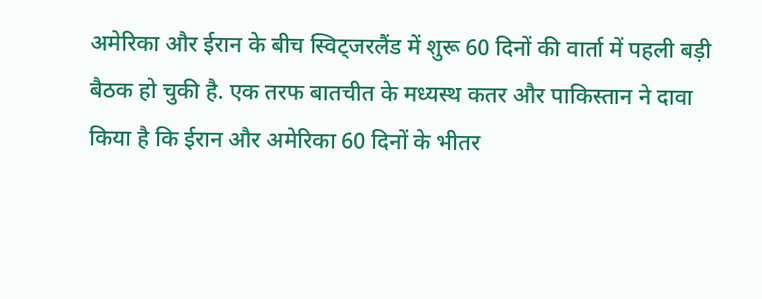अमेरिका और ईरान के बीच स्विट्जरलैंड में शुरू 60 दिनों की वार्ता में पहली बड़ी बैठक हो चुकी है. एक तरफ बातचीत के मध्यस्थ कतर और पाकिस्तान ने दावा किया है कि ईरान और अमेरिका 60 दिनों के भीतर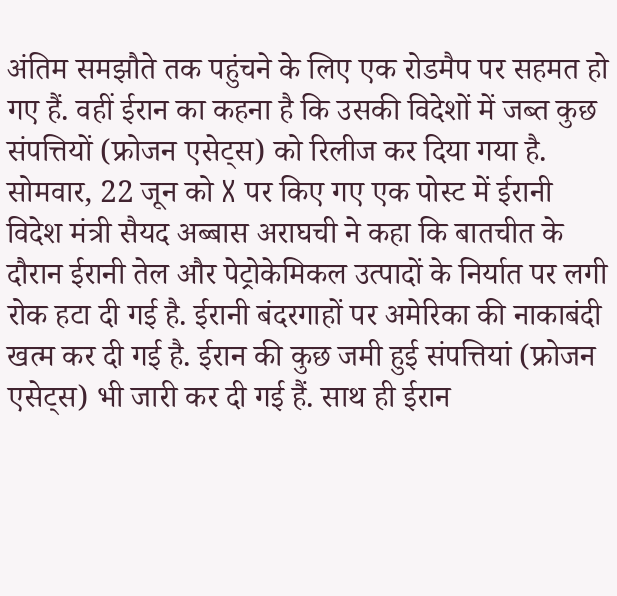अंतिम समझौते तक पहुंचने के लिए एक रोडमैप पर सहमत हो गए हैं. वहीं ईरान का कहना है कि उसकी विदेशों में जब्त कुछ संपत्तियों (फ्रोजन एसेट्स) को रिलीज कर दिया गया है.
सोमवार, 22 जून को X पर किए गए एक पोस्ट में ईरानी विदेश मंत्री सैयद अब्बास अराघची ने कहा कि बातचीत के दौरान ईरानी तेल और पेट्रोकेमिकल उत्पादों के निर्यात पर लगी रोक हटा दी गई है. ईरानी बंदरगाहों पर अमेरिका की नाकाबंदी खत्म कर दी गई है. ईरान की कुछ जमी हुई संपत्तियां (फ्रोजन एसेट्स) भी जारी कर दी गई हैं. साथ ही ईरान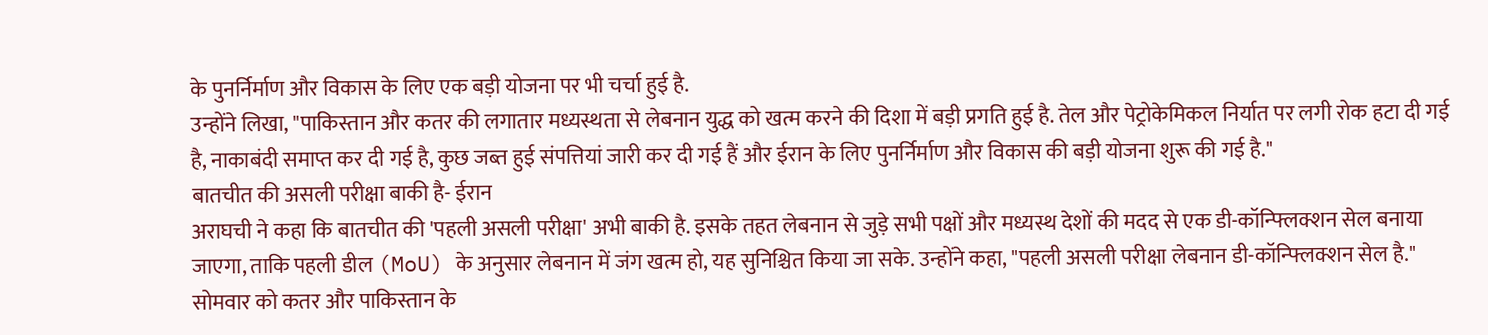के पुनर्निर्माण और विकास के लिए एक बड़ी योजना पर भी चर्चा हुई है.
उन्होंने लिखा, "पाकिस्तान और कतर की लगातार मध्यस्थता से लेबनान युद्ध को खत्म करने की दिशा में बड़ी प्रगति हुई है. तेल और पेट्रोकेमिकल निर्यात पर लगी रोक हटा दी गई है, नाकाबंदी समाप्त कर दी गई है, कुछ जब्त हुई संपत्तियां जारी कर दी गई हैं और ईरान के लिए पुनर्निर्माण और विकास की बड़ी योजना शुरू की गई है."
बातचीत की असली परीक्षा बाकी है- ईरान
अराघची ने कहा कि बातचीत की 'पहली असली परीक्षा' अभी बाकी है. इसके तहत लेबनान से जुड़े सभी पक्षों और मध्यस्थ देशों की मदद से एक डी-कॉन्फ्लिक्शन सेल बनाया जाएगा, ताकि पहली डील (MoU) के अनुसार लेबनान में जंग खत्म हो, यह सुनिश्चित किया जा सके. उन्होंने कहा, "पहली असली परीक्षा लेबनान डी-कॉन्फ्लिक्शन सेल है."
सोमवार को कतर और पाकिस्तान के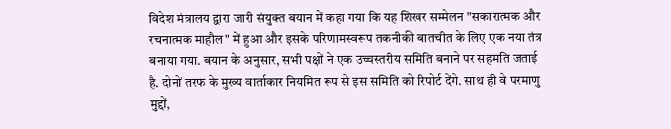विदेश मंत्रालय द्वारा जारी संयुक्त बयान में कहा गया कि यह शिखर सम्मेलन "सकारात्मक और रचनात्मक माहौल" में हुआ और इसके परिणामस्वरूप तकनीकी बातचीत के लिए एक नया तंत्र बनाया गया. बयान के अनुसार, सभी पक्षों ने एक उच्चस्तरीय समिति बनाने पर सहमति जताई है. दोनों तरफ के मुख्य वार्ताकार नियमित रूप से इस समिति को रिपोर्ट देंगे. साथ ही वे परमाणु मुद्दों,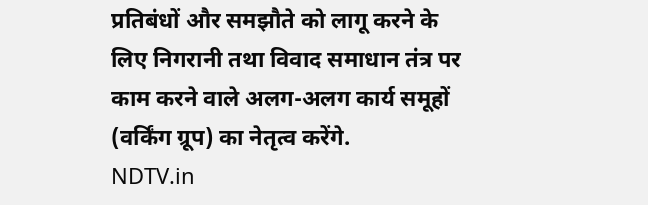प्रतिबंधों और समझौते को लागू करने के लिए निगरानी तथा विवाद समाधान तंत्र पर काम करने वाले अलग-अलग कार्य समूहों (वर्किंग ग्रूप) का नेतृत्व करेंगे.
NDTV.in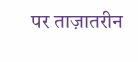पर ताज़ातरीन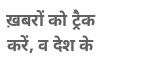ख़बरों को ट्रैक करें, व देश के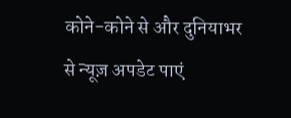कोने-कोने से और दुनियाभर से न्यूज़ अपडेट पाएं